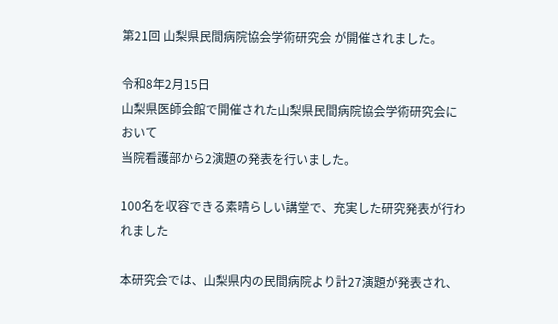第21回 山梨県民間病院協会学術研究会 が開催されました。

令和8年2月15日
山梨県医師会館で開催された山梨県民間病院協会学術研究会において
当院看護部から2演題の発表を行いました。

100名を収容できる素晴らしい講堂で、充実した研究発表が行われました

本研究会では、山梨県内の民間病院より計27演題が発表され、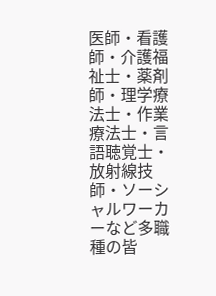医師・看護師・介護福祉士・薬剤師・理学療法士・作業療法士・言語聴覚士・
放射線技師・ソーシャルワーカーなど多職種の皆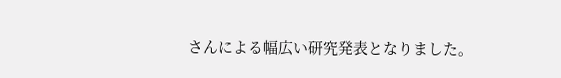さんによる幅広い研究発表となりました。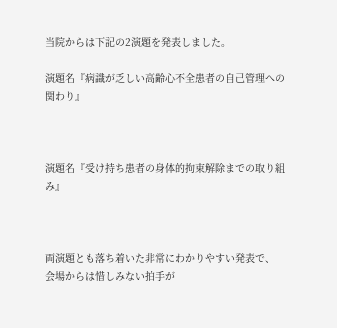当院からは下記の2演題を発表しました。

演題名『病識が乏しい高齢心不全患者の自己管理への関わり』



演題名『受け持ち患者の身体的拘束解除までの取り組み』



両演題とも落ち着いた非常にわかりやすい発表で、
会場からは惜しみない拍手が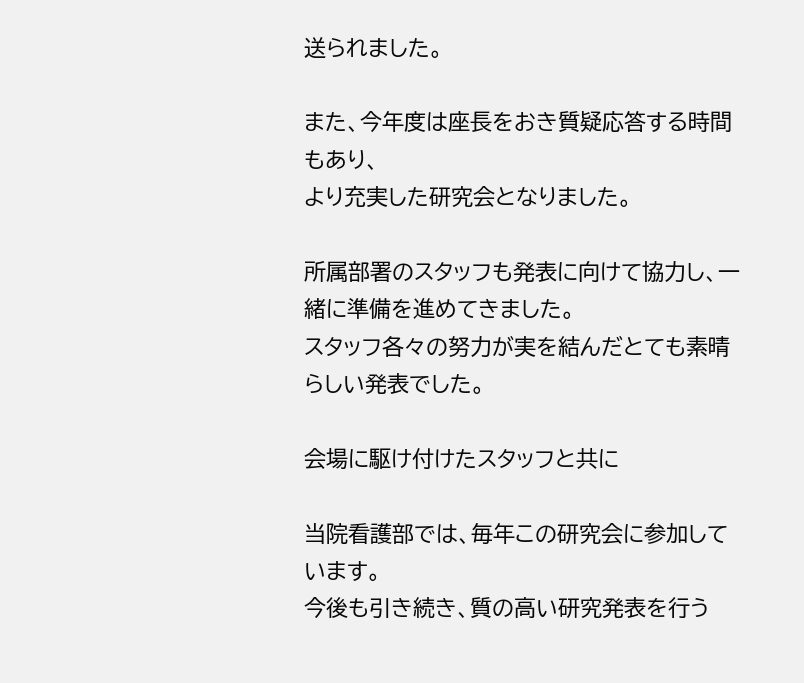送られました。

また、今年度は座長をおき質疑応答する時間もあり、
より充実した研究会となりました。

所属部署のスタッフも発表に向けて協力し、一緒に準備を進めてきました。
スタッフ各々の努力が実を結んだとても素晴らしい発表でした。

会場に駆け付けたスタッフと共に

当院看護部では、毎年この研究会に参加しています。
今後も引き続き、質の高い研究発表を行う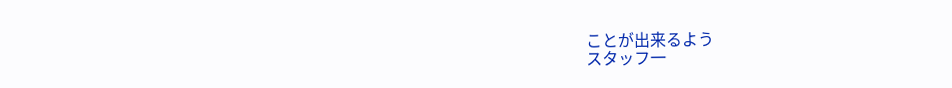ことが出来るよう
スタッフ一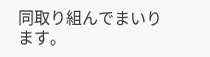同取り組んでまいります。